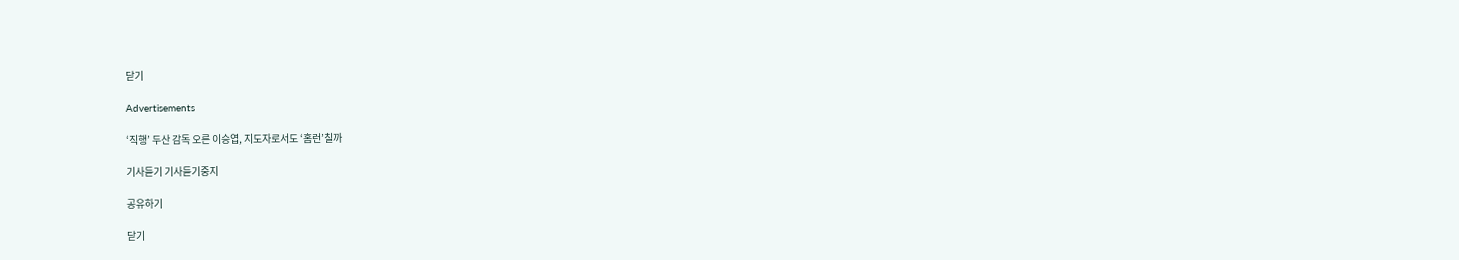닫기

Advertisements

‘직행’ 두산 감독 오른 이승엽, 지도자로서도 ‘홈런’칠까

기사듣기 기사듣기중지

공유하기

닫기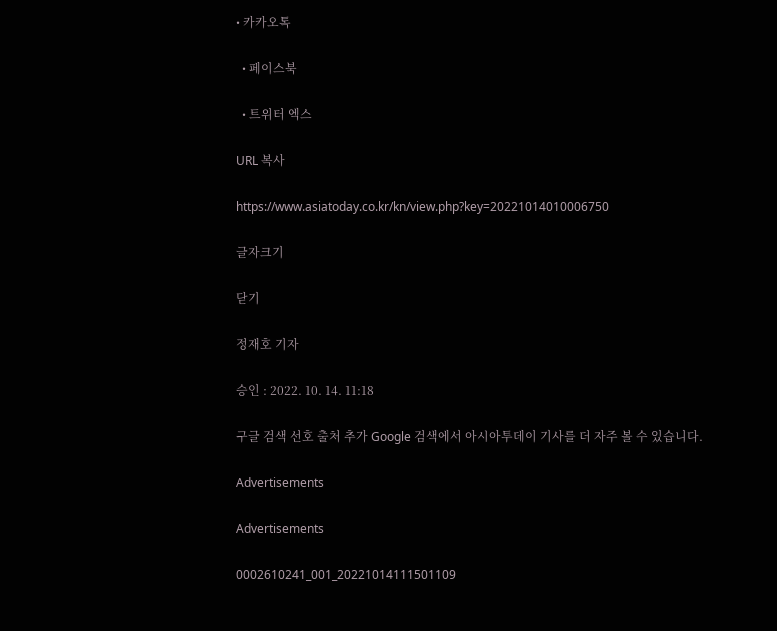• 카카오톡

  • 페이스북

  • 트위터 엑스

URL 복사

https://www.asiatoday.co.kr/kn/view.php?key=20221014010006750

글자크기

닫기

정재호 기자

승인 : 2022. 10. 14. 11:18

구글 검색 선호 출처 추가 Google 검색에서 아시아투데이 기사를 더 자주 볼 수 있습니다.

Advertisements

Advertisements

0002610241_001_20221014111501109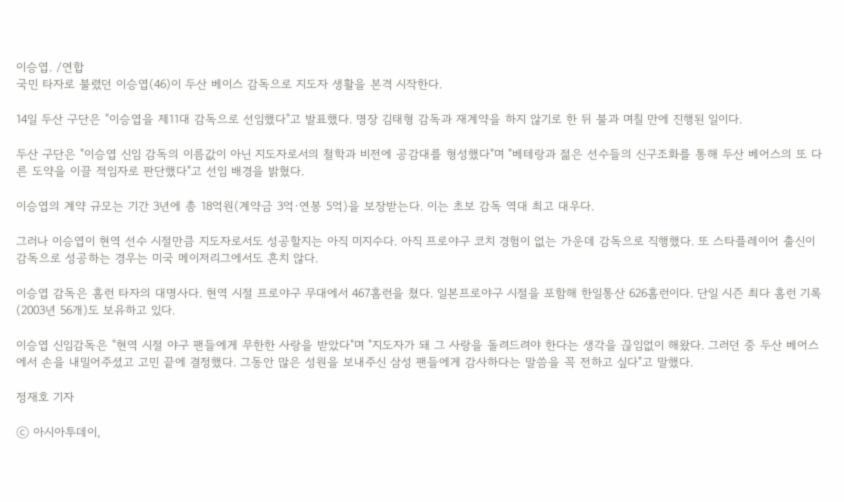이승엽. /연합
국민 타자로 불렸던 이승엽(46)이 두산 베이스 감독으로 지도자 생활을 본격 시작한다.

14일 두산 구단은 "이승엽을 제11대 감독으로 선임했다"고 발표했다. 명장 김태형 감독과 재계약을 하지 않기로 한 뒤 불과 며칠 만에 진행된 일이다.

두산 구단은 "이승엽 신임 감독의 이름값이 아닌 지도자로서의 철학과 비전에 공감대를 형성했다"며 "베테랑과 젊은 선수들의 신구조화를 통해 두산 베어스의 또 다른 도약을 이끌 적임자로 판단했다"고 선임 배경을 밝혔다.

이승엽의 계약 규모는 기간 3년에 총 18억원(계약금 3억·연봉 5억)을 보장받는다. 이는 초보 감독 역대 최고 대우다.

그러나 이승엽이 현역 선수 시절만큼 지도자로서도 성공할지는 아직 미지수다. 아직 프로야구 코치 경험이 없는 가운데 감독으로 직행했다. 또 스타플레이어 출신이 감독으로 성공하는 경우는 미국 메이저리그에서도 흔치 않다.

이승엽 감독은 홈런 타자의 대명사다. 현역 시절 프로야구 무대에서 467홈런을 쳤다. 일본프로야구 시절을 포함해 한일통산 626홈런이다. 단일 시즌 최다 홈런 기록(2003년 56개)도 보유하고 있다.

이승엽 신임감독은 "현역 시절 야구 팬들에게 무한한 사랑을 받았다"며 "지도자가 돼 그 사랑을 돌려드려야 한다는 생각을 끊임없이 해왔다. 그러던 중 두산 베어스에서 손을 내밀어주셨고 고민 끝에 결정했다. 그동안 많은 성원을 보내주신 삼성 팬들에게 감사하다는 말씀을 꼭 전하고 싶다"고 말했다.

정재호 기자

ⓒ 아시아투데이,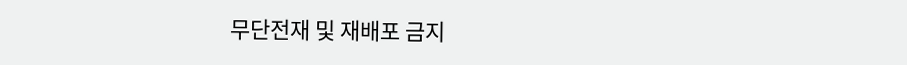무단전재 및 재배포 금지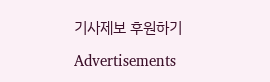기사제보 후원하기

Advertisements